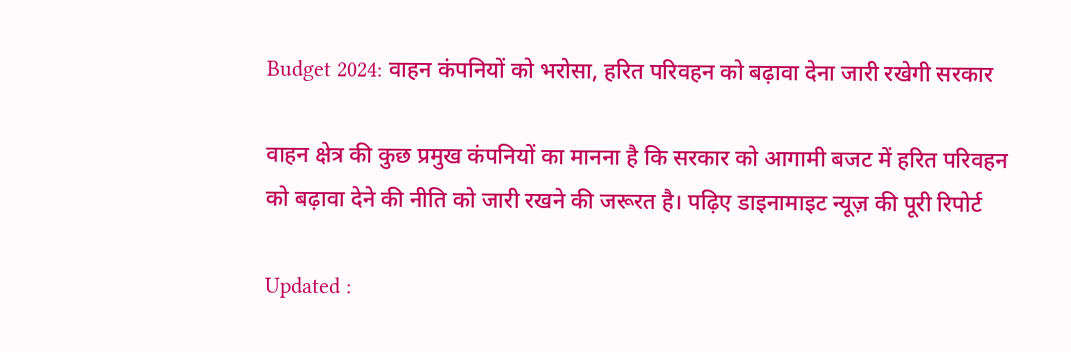Budget 2024: वाहन कंपनियों को भरोसा, हरित परिवहन को बढ़ावा देना जारी रखेगी सरकार

वाहन क्षेत्र की कुछ प्रमुख कंपनियों का मानना है कि सरकार को आगामी बजट में हरित परिवहन को बढ़ावा देने की नीति को जारी रखने की जरूरत है। पढ़िए डाइनामाइट न्यूज़ की पूरी रिपोर्ट

Updated :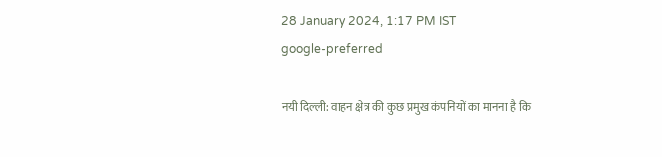28 January 2024, 1:17 PM IST
google-preferred

नयी दिल्ली: वाहन क्षेत्र की कुछ प्रमुख कंपनियों का मानना है कि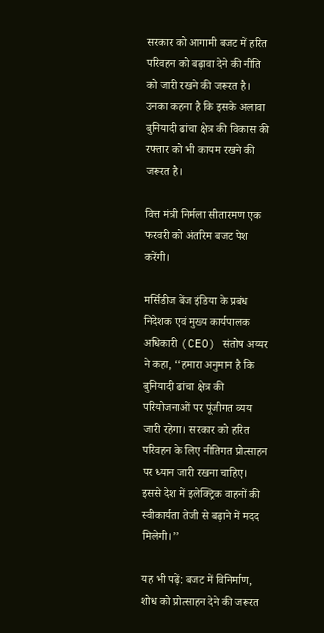सरकार को आगामी बजट में हरित परिवहन को बढ़ावा देने की नीति को जारी रखने की जरूरत है। उनका कहना है कि इसके अलावा बुनियादी ढांचा क्षेत्र की विकास की रफ्तार को भी कायम रखने की जरूरत है।

वित्त मंत्री निर्मला सीतारमण एक फरवरी को अंतरिम बजट पेश करेंगी।

मर्सिडीज बेंज इंडिया के प्रबंध निदेशक एवं मुख्य कार्यपालक अधिकारी (CEO) संतोष अय्यर ने कहा, ‘‘हमारा अनुमान है कि बुनियादी ढांचा क्षेत्र की परियोजनाओं पर पूंजीगत व्यय जारी रहेगा। सरकार को हरित परिवहन के लिए नीतिगत प्रोत्साहन पर ध्यान जारी रखना चाहिए। इससे देश में इलेक्ट्रिक वाहनों की स्वीकार्यता तेजी से बढ़ाने में मदद मिलेगी।’’

यह भी पढ़ें: बजट में विनिर्माण, शोध को प्रोत्साहन देने की जरूरत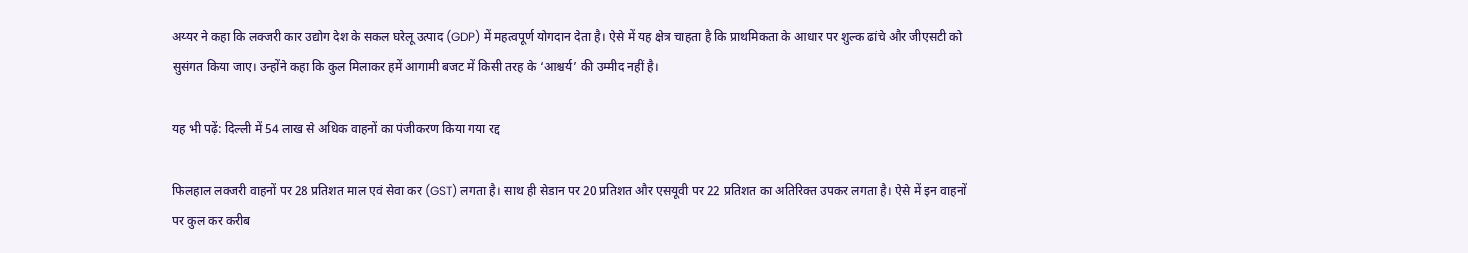अय्यर ने कहा कि लक्जरी कार उद्योग देश के सकल घरेलू उत्पाद (GDP) में महत्वपूर्ण योगदान देता है। ऐसे में यह क्षेत्र चाहता है कि प्राथमिकता के आधार पर शुल्क ढांचे और जीएसटी को सुसंगत किया जाए। उन्होंने कहा कि कुल मिलाकर हमें आगामी बजट में किसी तरह के ‘आश्चर्य’ की उम्मीद नहीं है।

यह भी पढ़ें: दिल्ली में 54 लाख से अधिक वाहनों का पंजीकरण किया गया रद्द

फिलहाल लक्जरी वाहनों पर 28 प्रतिशत माल एवं सेवा कर (GST) लगता है। साथ ही सेडान पर 20 प्रतिशत और एसयूवी पर 22 प्रतिशत का अतिरिक्त उपकर लगता है। ऐसे में इन वाहनों पर कुल कर करीब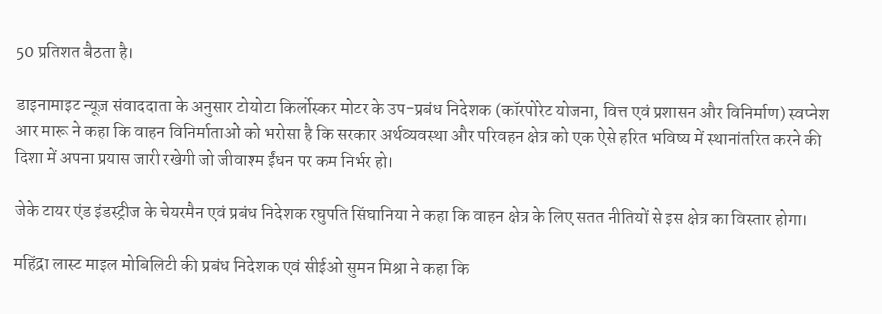50 प्रतिशत बैठता है।

डाइनामाइट न्यूज़ संवाददाता के अनुसार टोयोटा किर्लोस्कर मोटर के उप-प्रबंध निदेशक (कॉरपोरेट योजना, वित्त एवं प्रशासन और विनिर्माण) स्वप्नेश आर मारू ने कहा कि वाहन विनिर्माताओं को भरोसा है कि सरकार अर्थव्यवस्था और परिवहन क्षेत्र को एक ऐसे हरित भविष्य में स्थानांतरित करने की दिशा में अपना प्रयास जारी रखेगी जो जीवाश्म ईंधन पर कम निर्भर हो।

जेके टायर एंड इंडस्ट्रीज के चेयरमैन एवं प्रबंध निदेशक रघुपति सिंघानिया ने कहा कि वाहन क्षेत्र के लिए सतत नीतियों से इस क्षेत्र का विस्तार होगा।

महिंद्रा लास्ट माइल मोबिलिटी की प्रबंध निदेशक एवं सीईओ सुमन मिश्रा ने कहा कि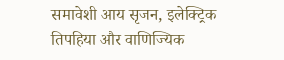समावेशी आय सृजन, इलेक्ट्रिक तिपहिया और वाणिज्यिक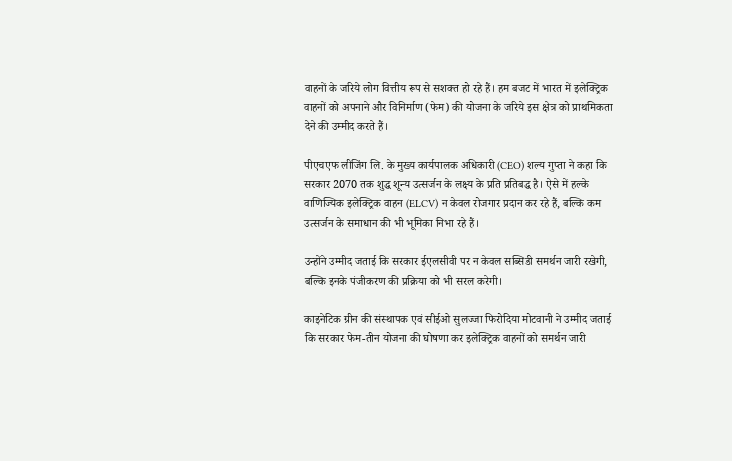वाहनों के जरिये लोग वित्तीय रूप से सशक्त हो रहे हैं। हम बजट में भारत में इलेक्ट्रिक वाहनों को अपनाने और विनिर्माण (फेम) की योजना के जरिये इस क्षेत्र को प्राथमिकता देने की उम्मीद करते हैं।

पीएचएफ लीजिंग लि. के मुख्य कार्यपालक अधिकारी (CEO) शल्य गुप्ता ने कहा कि सरकार 2070 तक शुद्ध शून्य उत्सर्जन के लक्ष्य के प्रति प्रतिबद्ध है। ऐसे में हल्के वाणिज्यिक इलेक्ट्रिक वाहन (ELCV) न केवल रोजगार प्रदान कर रहे हैं, बल्कि कम उत्सर्जन के समाधान की भी भूमिका निभा रहे हैं।

उन्होंने उम्मीद जताई कि सरकार ईएलसीवी पर न केवल सब्सिडी समर्थन जारी रखेगी, बल्कि इनके पंजीकरण की प्रक्रिया को भी सरल करेगी।

काइनेटिक ग्रीन की संस्थापक एवं सीईओ सुलज्जा फिरोदिया मोटवानी ने उम्मीद जताई कि सरकार फेम-तीन योजना की घोषणा कर इलेक्ट्रिक वाहनों को समर्थन जारी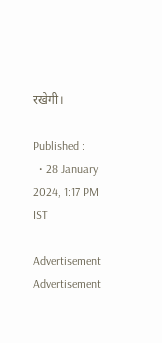रखेगी।

Published :
  • 28 January 2024, 1:17 PM IST

Advertisement
Advertisement